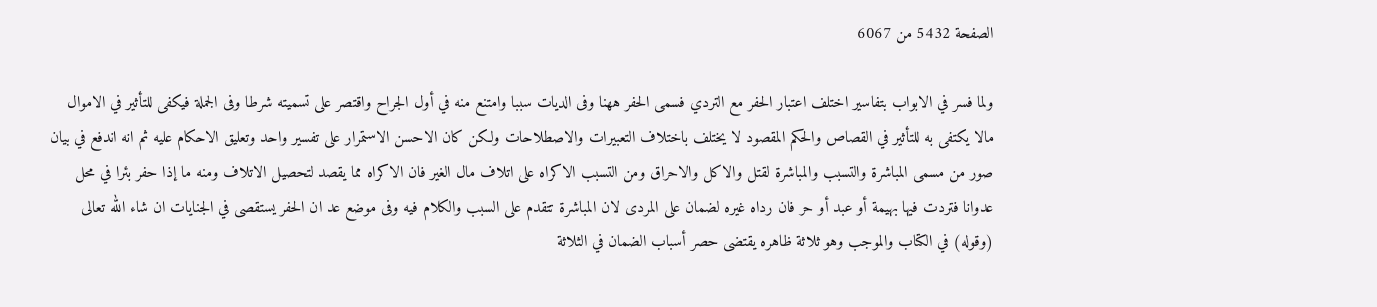الصفحة 5432 من 6067

ولما فسر في الابواب بتفاسير اختلف اعتبار الحفر مع التردي فسمى الحفر ههنا وفى الديات سببا وامتنع منه في أول الجراح واقتصر على تسميته شرطا وفى الجملة فيكفى للتأثير في الاموال مالا يكتفى به للتأثير في القصاص والحكم المقصود لا يختلف باختلاف التعبيرات والاصطلاحات ولكن كان الاحسن الاستمرار على تفسير واحد وتعليق الاحكام عليه ثم انه اندفع في بيان صور من مسمى المباشرة والتسبب والمباشرة لقتل والاكل والاحراق ومن التسبب الاكراه على اتلاف مال الغير فان الاكراه مما يقصد لتحصيل الاتلاف ومنه ما إذا حفر بئرا في محل عدوانا فتردت فيها بهيمة أو عبد أو حر فان رداه غيره لضمان على المردى لان المباشرة تتقدم على السبب والكلام فيه وفى موضع عد ان الحفر يستقصى في الجنايات ان شاء الله تعالى (وقوله) في الكتاب والموجب وهو ثلاثة ظاهره يقتضى حصر أسباب الضمان في الثلاثة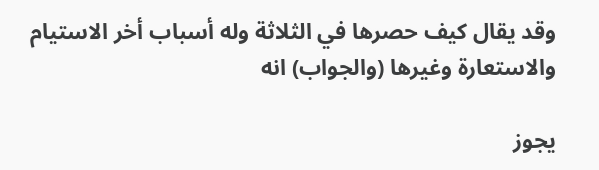وقد يقال كيف حصرها في الثلاثة وله أسباب أخر الاستيام والاستعارة وغيرها (والجواب) انه

يجوز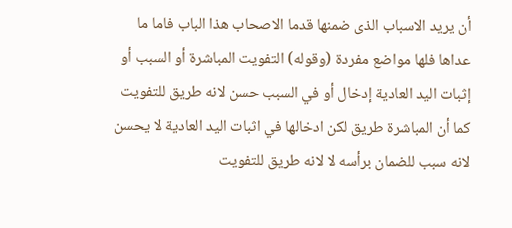أن يريد الاسباب الذى ضمنها قدما الاصحاب هذا الباب فاما ما عداها فلها مواضع مفردة (وقوله) التفويت المباشرة أو السبب أو إثبات اليد العادية إدخال أو في السبب حسن لانه طريق للتفويت كما أن المباشرة طريق لكن ادخالها في اثبات اليد العادية لا يحسن لانه سبب للضمان برأسه لا لانه طريق للتفويت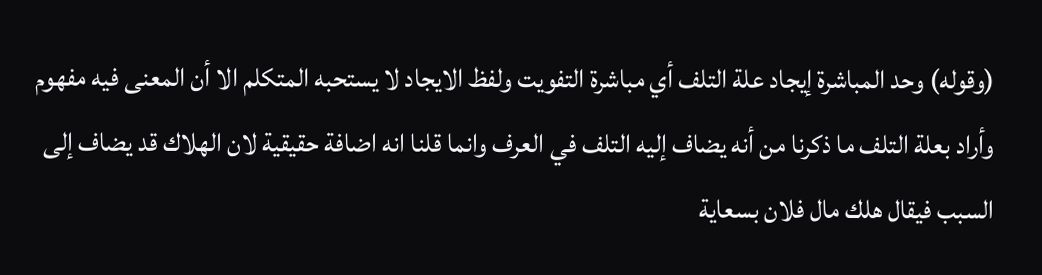(وقوله) وحد المباشرة إيجاد علة التلف أي مباشرة التفويت ولفظ الايجاد لا يستحبه المتكلم الا أن المعنى فيه مفهوم وأراد بعلة التلف ما ذكرنا من أنه يضاف إليه التلف في العرف وانما قلنا انه اضافة حقيقية لان الهلاك قد يضاف إلى السبب فيقال هلك مال فلان بسعاية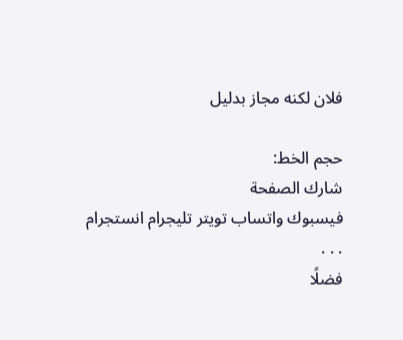فلان لكنه مجاز بدليل

حجم الخط:
شارك الصفحة
فيسبوك واتساب تويتر تليجرام انستجرام
. . .
فضلًا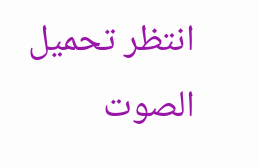انتظر تحميل الصوت